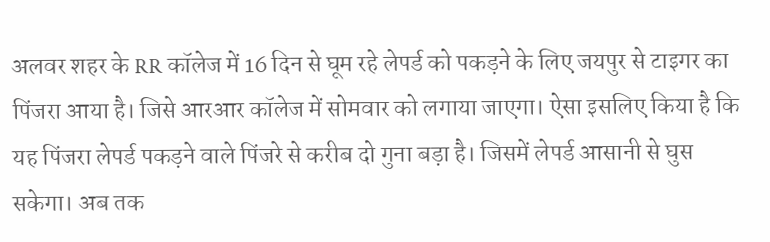अलवर शहर के RR कॉलेज में 16 दिन से घूम रहे लेपर्ड को पकड़ने के लिए जयपुर से टाइगर का पिंजरा आया है। जिसे आरआर कॉलेज में सोमवार को लगाया जाएगा। ऐसा इसलिए किया है कि यह पिंजरा लेपर्ड पकड़ने वाले पिंजरे से करीब दो गुना बड़ा है। जिसमें लेपर्ड आसानी से घुस सकेगा। अब तक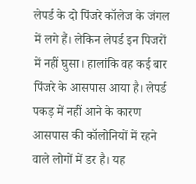लेपर्ड के दो पिंजरे कॉलेज के जंगल में लगे हैं। लेकिन लेपर्ड इन पिजरों में नहीं घुसा। हालांकि वह कई बार पिंजरे के आसपास आया है। लेपर्ड पकड़ में नहीं आने के कारण आसपास की कॉलोनियों में रहने वाले लोगों में डर है। यह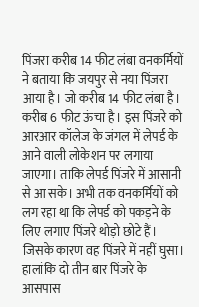पिंजरा करीब 14 फीट लंबा वनकर्मियों ने बताया कि जयपुर से नया पिंजरा आया है। जो करीब 14 फीट लंबा है। करीब 6 फीट ऊंचा है। इस पिंजरे को आरआर कॉलेज के जंगल में लेपर्ड के आने वाली लोकेशन पर लगाया जाएगा। ताकि लेपर्ड पिंजरे में आसानी से आ सके। अभी तक वनकर्मियों को लग रहा था कि लेपर्ड को पकड़ने के लिए लगाए पिंजरे थोड़ो छोटे हैं। जिसके कारण वह पिंजरे में नहीं घुसा। हालांकि दो तीन बार पिंजरे के आसपास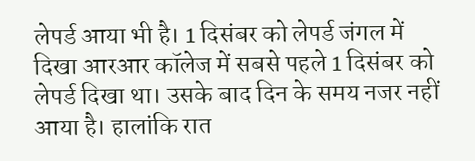लेपर्ड आया भी है। 1 दिसंबर को लेपर्ड जंगल में दिखा आरआर कॉलेज में सबसे पहले 1 दिसंबर को लेपर्ड दिखा था। उसके बाद दिन के समय नजर नहीं आया है। हालांकि रात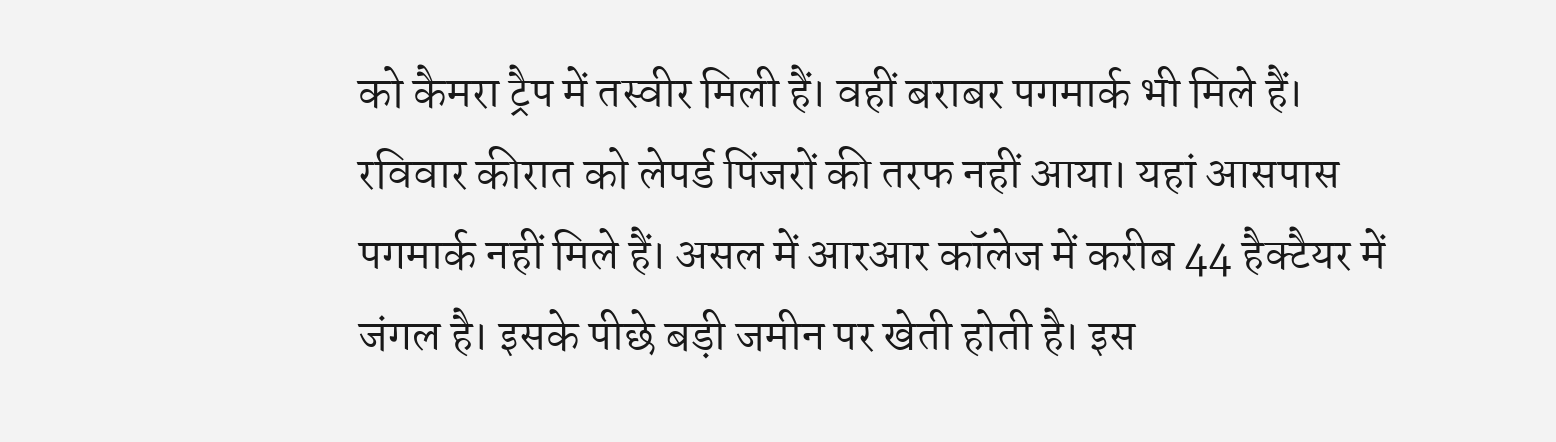को कैमरा ट्रैप में तस्वीर मिली हैं। वहीं बराबर पगमार्क भी मिले हैं। रविवार कीरात को लेपर्ड पिंजरों की तरफ नहीं आया। यहां आसपास पगमार्क नहीं मिले हैं। असल में आरआर कॉलेज में करीब 44 हैक्टैयर में जंगल है। इसके पीछे बड़ी जमीन पर खेती होती है। इस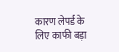कारण लेपर्ड के लिए काफी बड़ा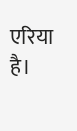एरिया है।